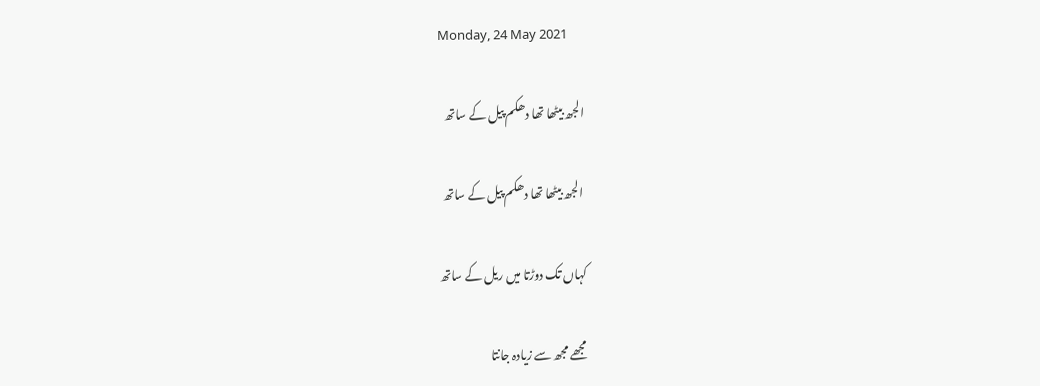Monday, 24 May 2021

الجھ بیٹھا تھا دھکم پیل کے ساتھ

 الجھ بیٹھا تھا دھکم پیل کے ساتھ

کہاں تک دوڑتا میں ریل کے ساتھ

مجھے مجھ سے زیادہ جانتا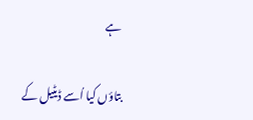ہے

بتاؤں کیا اُسے ڈیٹیل کے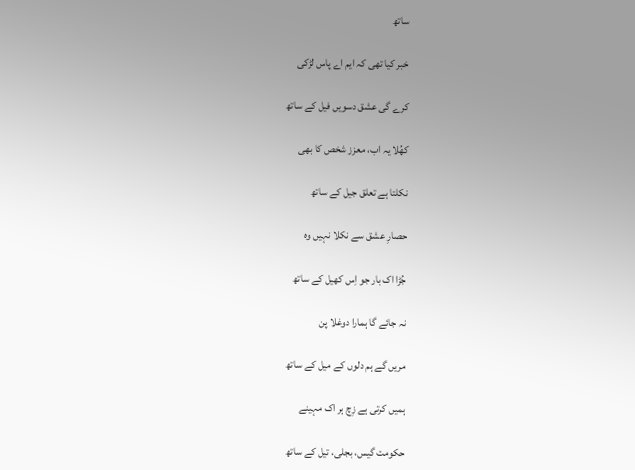ساتھ

خبر کیا تھی کہ ایم اے پاس لڑکی

کرے گی عشق دسویں فیل کے ساتھ

کھُلا یہ اب، معزز شخص کا بھی

نکلتا ہے تعلق جیل کے ساتھ

حصارِ عشق سے نکلا نہیں وہ

جُڑا اک بار جو اِس کھیل کے ساتھ

نہ جائے گا ہمارا دوغلا پن

مریں گے ہم دلوں کے میل کے ساتھ

ہمیں کرتی ہے زِچ ہر اک مہینے

حکومت گیس، بجلی، تیل کے ساتھ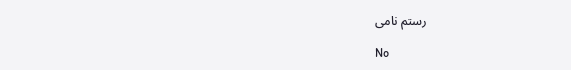رستم نامی

No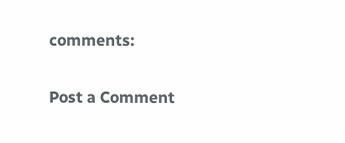comments:

Post a Comment